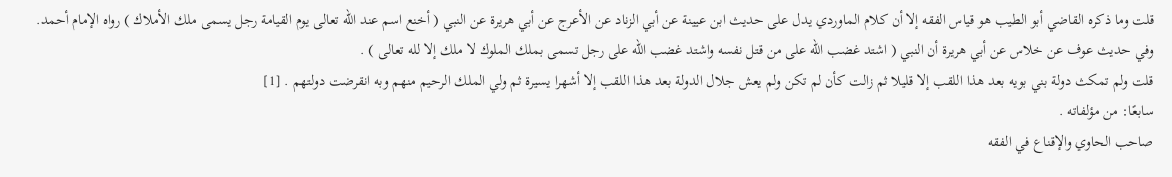قلت وما ذكره القاضي أبو الطيب هو قياس الفقه إلا أن كلام الماوردي يدل على حديث ابن عيينة عن أبي الزناد عن الأعرج عن أبي هريرة عن النبي ( أخنع اسم عند الله تعالى يوم القيامة رجل يسمى ملك الأملاك ) رواه الإمام أحمد.
وفي حديث عوف عن خلاس عن أبي هريرة أن النبي ( اشتد غضب الله على من قتل نفسه واشتد غضب الله على رجل تسمى بملك الملوك لا ملك إلا لله تعالى ) .
قلت ولم تمكث دولة بني بويه بعد هذا اللقب إلا قليلا ثم زالت كأن لم تكن ولم يعش جلال الدولة بعد هذا اللقب إلا أشهرا يسيرة ثم ولي الملك الرحيم منهم وبه انقرضت دولتهم . [1]
سابعًا: من مؤلفاته .
صاحب الحاوي والإقناع في الفقه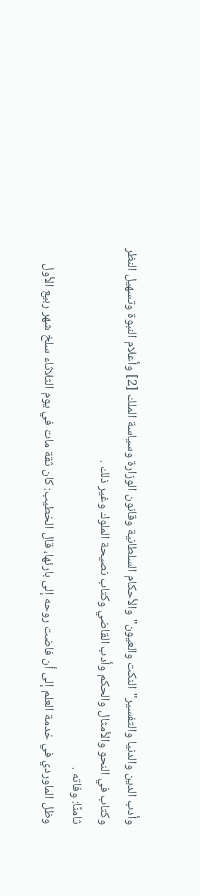وأدب الدين والدنيا والتفسير"النكت والعيون"والأحكام السلطانية وقانون الوزارة وسياسة الملك [2] وأعلام النبوة وتسهيل النظر وكتاب في النحو والأمثال والحكم وأدب القاضي وكتاب نصيحة الملوك وغير ذلك .
ثامنًا: وفاته .
وظل الماوردي في خدمة العلم إلى أن فاضت روحه إلى بارئها، قال الخطيب: كان ثقة مات في يوم الثلاثاء سلخ شهر ربيع الأول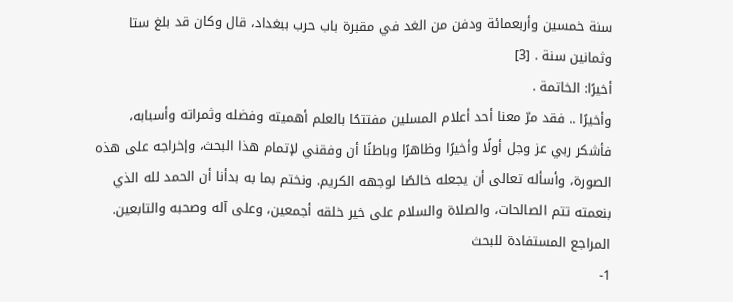سنة خمسين وأربعمائة ودفن من الغد في مقبرة باب حرب ببغداد، قال وكان قد بلغ ستا وثمانين سنة . [3]
أخيرًا: الخاتمة .
وأخيرًا .. فقد مرّ معنا أحد أعلام المسلين مفتتحًا بالعلم أهميته وفضله وثمراته وأسبابه، فأشكر ربي عز وجل أولًا وأخيرًا وظاهرًا وباطنًا أن وفقني لإتمام هذا البحث، وإخراجه على هذه الصورة، وأسأله تعالى أن يجعله خالصًا لوجهه الكريم. ونختم بما به بدأنا أن الحمد لله الذي بنعمته تتم الصالحات، والصلاة والسلام على خير خلقه أجمعين، وعلى آله وصحبه والتابعين.
المراجع المستفادة للبحث
1-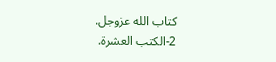كتاب الله عزوجل.
2-الكتب العشرة.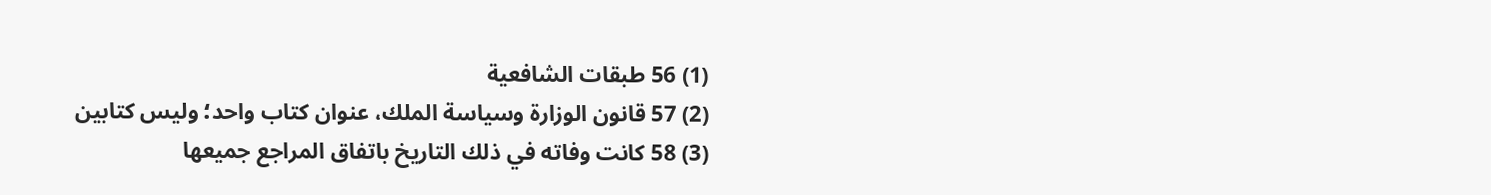(1) 56 طبقات الشافعية
(2) 57 قانون الوزارة وسياسة الملك، عنوان كتاب واحد؛ وليس كتابين
(3) 58 كانت وفاته في ذلك التاريخ باتفاق المراجع جميعها